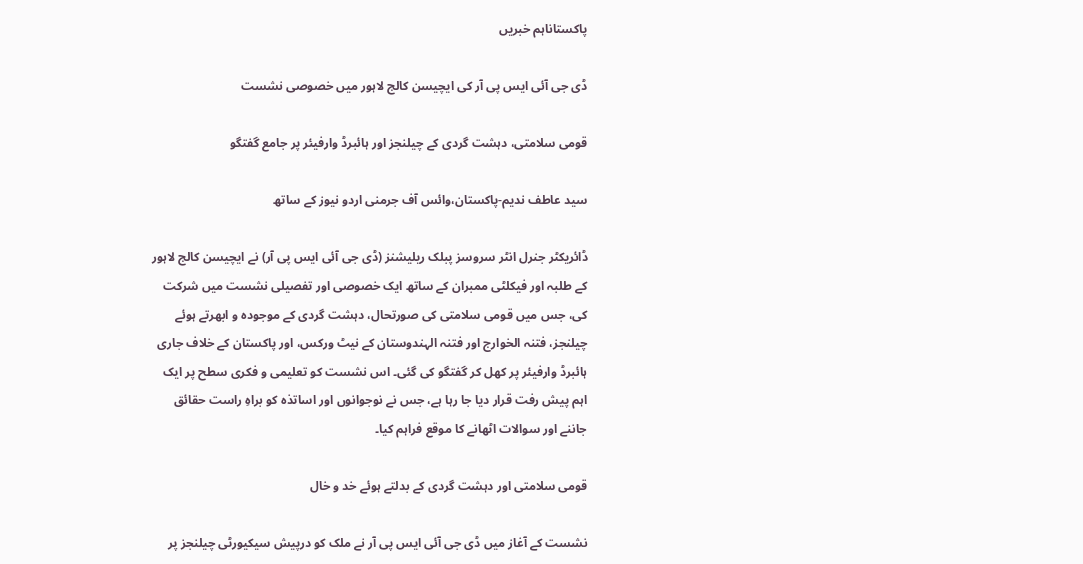پاکستاناہم خبریں

ڈی جی آئی ایس پی آر کی ایچیسن کالج لاہور میں خصوصی نشست

قومی سلامتی، دہشت گردی کے چیلنجز اور ہائبرڈ وارفیئر پر جامع گفتگو

سید عاطف ندیم-پاکستان،وائس آف جرمنی اردو نیوز کے ساتھ

ڈائریکٹر جنرل انٹر سروسز پبلک ریلیشنز (ڈی جی آئی ایس پی آر) نے ایچیسن کالج لاہور کے طلبہ اور فیکلٹی ممبران کے ساتھ ایک خصوصی اور تفصیلی نشست میں شرکت کی، جس میں قومی سلامتی کی صورتحال، دہشت گردی کے موجودہ و ابھرتے ہوئے چیلنجز، فتنہ الخوارج اور فتنہ الہندوستان کے نیٹ ورکس، اور پاکستان کے خلاف جاری ہائبرڈ وارفیئر پر کھل کر گفتگو کی گئی۔ اس نشست کو تعلیمی و فکری سطح پر ایک اہم پیش رفت قرار دیا جا رہا ہے، جس نے نوجوانوں اور اساتذہ کو براہِ راست حقائق جاننے اور سوالات اٹھانے کا موقع فراہم کیا۔

قومی سلامتی اور دہشت گردی کے بدلتے ہوئے خد و خال

نشست کے آغاز میں ڈی جی آئی ایس پی آر نے ملک کو درپیش سیکیورٹی چیلنجز پر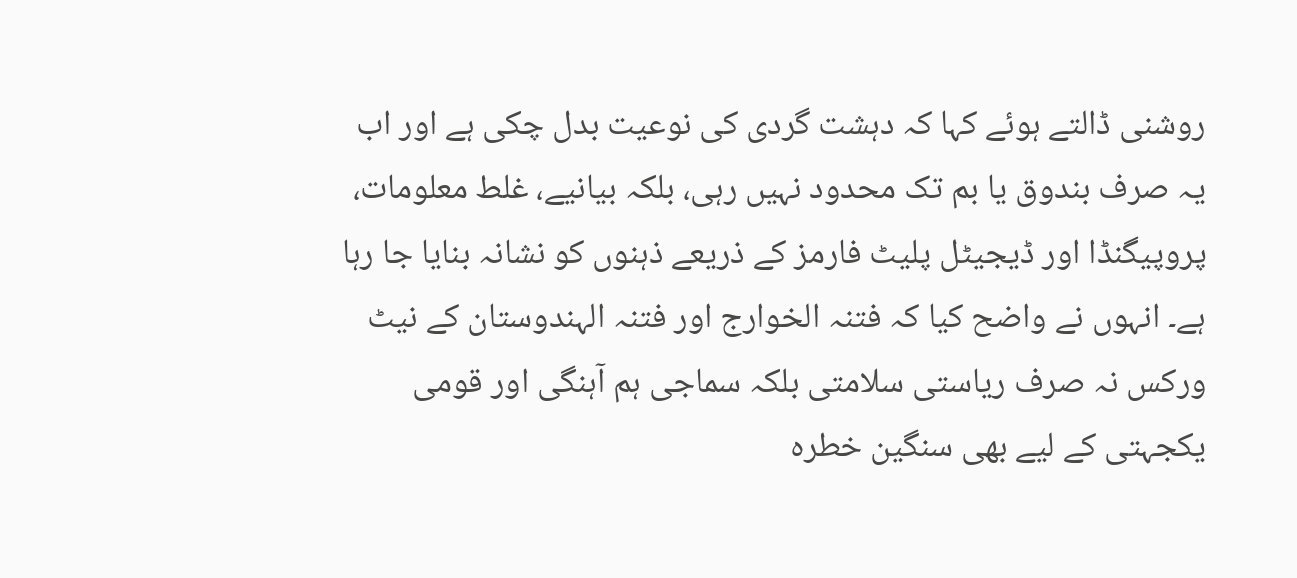روشنی ڈالتے ہوئے کہا کہ دہشت گردی کی نوعیت بدل چکی ہے اور اب یہ صرف بندوق یا بم تک محدود نہیں رہی، بلکہ بیانیے، غلط معلومات، پروپیگنڈا اور ڈیجیٹل پلیٹ فارمز کے ذریعے ذہنوں کو نشانہ بنایا جا رہا ہے۔ انہوں نے واضح کیا کہ فتنہ الخوارج اور فتنہ الہندوستان کے نیٹ ورکس نہ صرف ریاستی سلامتی بلکہ سماجی ہم آہنگی اور قومی یکجہتی کے لیے بھی سنگین خطرہ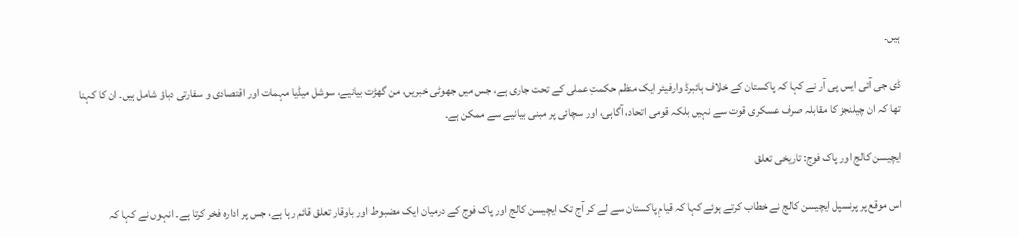ہیں۔

ڈی جی آئی ایس پی آر نے کہا کہ پاکستان کے خلاف ہائبرڈ وارفیئر ایک منظم حکمتِ عملی کے تحت جاری ہے، جس میں جھوٹی خبریں، من گھڑت بیانیے، سوشل میڈیا مہمات اور اقتصادی و سفارتی دباؤ شامل ہیں۔ ان کا کہنا تھا کہ ان چیلنجز کا مقابلہ صرف عسکری قوت سے نہیں بلکہ قومی اتحاد، آگاہی، اور سچائی پر مبنی بیانیے سے ممکن ہے۔

ایچیسن کالج اور پاک فوج: تاریخی تعلق

اس موقع پر پرنسپل ایچیسن کالج نے خطاب کرتے ہوئے کہا کہ قیامِ پاکستان سے لے کر آج تک ایچیسن کالج اور پاک فوج کے درمیان ایک مضبوط اور باوقار تعلق قائم رہا ہے، جس پر ادارہ فخر کرتا ہے۔ انہوں نے کہا کہ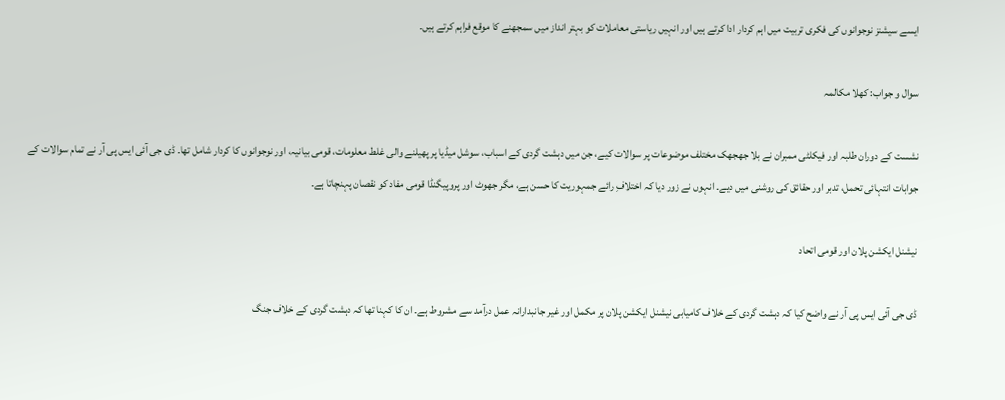ایسے سیشنز نوجوانوں کی فکری تربیت میں اہم کردار ادا کرتے ہیں اور انہیں ریاستی معاملات کو بہتر انداز میں سمجھنے کا موقع فراہم کرتے ہیں۔

سوال و جواب: کھلا مکالمہ

نشست کے دوران طلبہ اور فیکلٹی ممبران نے بلا جھجھک مختلف موضوعات پر سوالات کیے، جن میں دہشت گردی کے اسباب، سوشل میڈیا پر پھیلنے والی غلط معلومات، قومی بیانیہ، اور نوجوانوں کا کردار شامل تھا۔ ڈی جی آئی ایس پی آر نے تمام سوالات کے جوابات انتہائی تحمل، تدبر اور حقائق کی روشنی میں دیے۔ انہوں نے زور دیا کہ اختلافِ رائے جمہوریت کا حسن ہے، مگر جھوٹ اور پروپیگنڈا قومی مفاد کو نقصان پہنچاتا ہے۔

نیشنل ایکشن پلان اور قومی اتحاد

ڈی جی آئی ایس پی آر نے واضح کیا کہ دہشت گردی کے خلاف کامیابی نیشنل ایکشن پلان پر مکمل اور غیر جانبدارانہ عمل درآمد سے مشروط ہے۔ ان کا کہنا تھا کہ دہشت گردی کے خلاف جنگ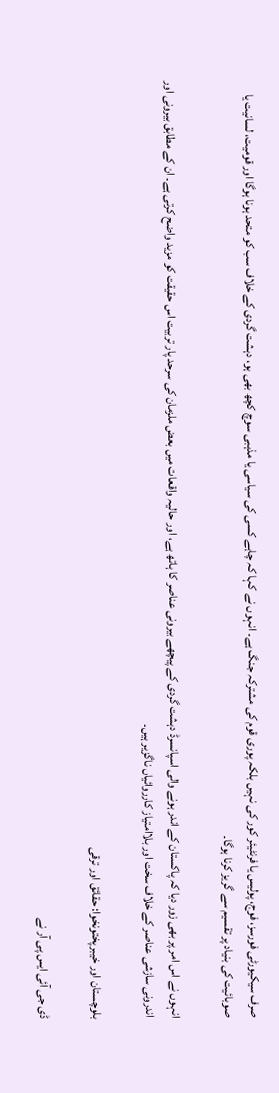صرف سیکیورٹی فورسز، فوج، پولیس یا فرنٹیئر کور کی نہیں بلکہ پوری قوم کی مشترکہ جنگ ہے۔ انہوں نے کہا کہ چاہے کسی کی سیاسی یا مذہبی سوچ کچھ بھی ہو، دہشت گردی کے خلاف سب کو متحد ہونا ہوگا اور قومیت، لسانیت یا صوبائیت کی بنیاد پر تقسیم سے گریز کرنا ہوگا۔

انہوں نے اس امر پر بھی زور دیا کہ پاکستان کے اندر ہونے والی اسپانسرڈ دہشت گردی کے پیچھے بیرونی عناصر کا ہاتھ ہے، اور حالیہ واقعات میں بعض ملزمان کی سرحد پار تربیت اس حقیقت کو مزید واضح کرتی ہے۔ ان کے مطابق بیرونی اور اندرونی سازشی عناصر کے خلاف سخت اور بلاامتیاز کارروائیاں ناگزیر ہیں۔

بلوچستان اور خیبرپختونخوا: حقائق اور ترقی

ڈی جی آئی ایس پی آر نے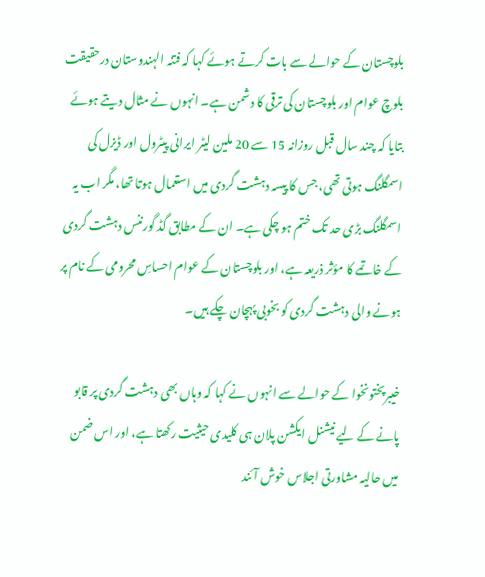بلوچستان کے حوالے سے بات کرتے ہوئے کہا کہ فتنہ الہندوستان درحقیقت بلوچ عوام اور بلوچستان کی ترقی کا دشمن ہے۔ انہوں نے مثال دیتے ہوئے بتایا کہ چند سال قبل روزانہ 15 سے 20 ملین لیٹر ایرانی پیٹرول اور ڈیزل کی اسمگلنگ ہوتی تھی، جس کا پیسہ دہشت گردی میں استعمال ہوتا تھا، مگر اب یہ اسمگلنگ بڑی حد تک ختم ہو چکی ہے۔ ان کے مطابق گڈ گورننس دہشت گردی کے خاتمے کا مؤثر ذریعہ ہے، اور بلوچستان کے عوام احساسِ محرومی کے نام پر ہونے والی دہشت گردی کو بخوبی پہچان چکے ہیں۔

خیبرپختونخوا کے حوالے سے انہوں نے کہا کہ وہاں بھی دہشت گردی پر قابو پانے کے لیے نیشنل ایکشن پلان ہی کلیدی حیثیت رکھتا ہے، اور اس ضمن میں حالیہ مشاورتی اجلاس خوش آئند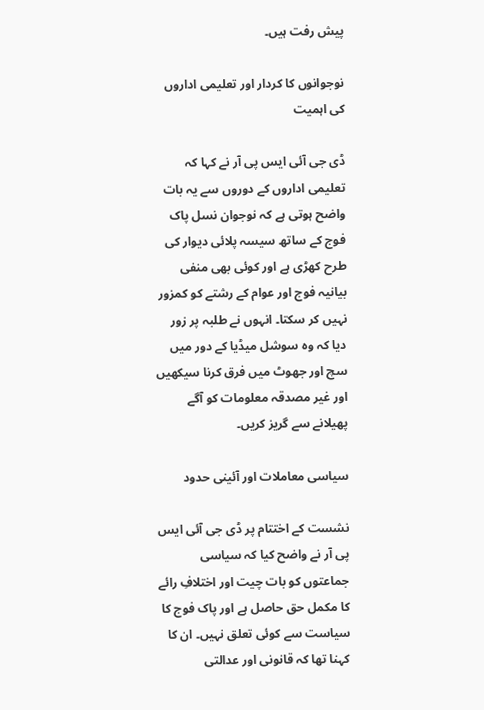پیش رفت ہیں۔

نوجوانوں کا کردار اور تعلیمی اداروں کی اہمیت

ڈی جی آئی ایس پی آر نے کہا کہ تعلیمی اداروں کے دوروں سے یہ بات واضح ہوتی ہے کہ نوجوان نسل پاک فوج کے ساتھ سیسہ پلائی دیوار کی طرح کھڑی ہے اور کوئی بھی منفی بیانیہ فوج اور عوام کے رشتے کو کمزور نہیں کر سکتا۔ انہوں نے طلبہ پر زور دیا کہ وہ سوشل میڈیا کے دور میں سچ اور جھوٹ میں فرق کرنا سیکھیں اور غیر مصدقہ معلومات کو آگے پھیلانے سے گریز کریں۔

سیاسی معاملات اور آئینی حدود

نشست کے اختتام پر ڈی جی آئی ایس پی آر نے واضح کیا کہ سیاسی جماعتوں کو بات چیت اور اختلافِ رائے کا مکمل حق حاصل ہے اور پاک فوج کا سیاست سے کوئی تعلق نہیں۔ ان کا کہنا تھا کہ قانونی اور عدالتی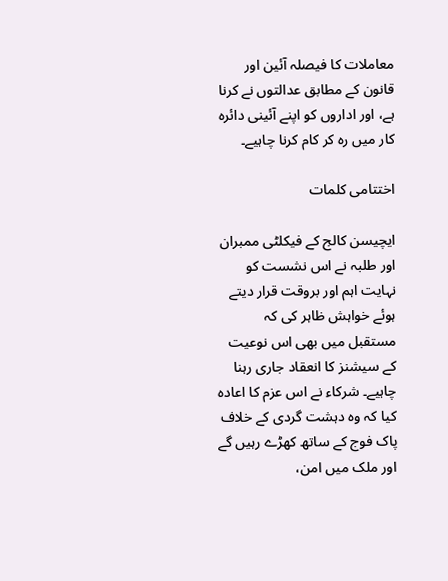معاملات کا فیصلہ آئین اور قانون کے مطابق عدالتوں نے کرنا ہے، اور اداروں کو اپنے آئینی دائرہ کار میں رہ کر کام کرنا چاہیے۔

اختتامی کلمات

ایچیسن کالج کے فیکلٹی ممبران اور طلبہ نے اس نشست کو نہایت اہم اور بروقت قرار دیتے ہوئے خواہش ظاہر کی کہ مستقبل میں بھی اس نوعیت کے سیشنز کا انعقاد جاری رہنا چاہیے۔ شرکاء نے اس عزم کا اعادہ کیا کہ وہ دہشت گردی کے خلاف پاک فوج کے ساتھ کھڑے رہیں گے اور ملک میں امن،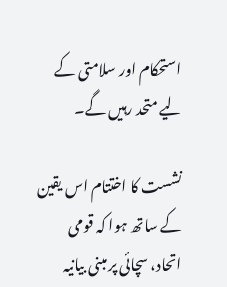استحکام اور سلامتی کے لیے متحد رہیں گے۔

نشست کا اختتام اس یقین کے ساتھ ہوا کہ قومی اتحاد، سچائی پر مبنی بیانیہ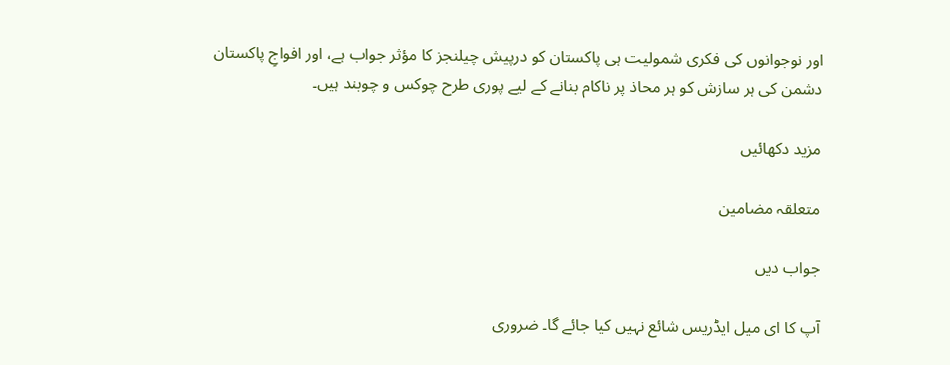اور نوجوانوں کی فکری شمولیت ہی پاکستان کو درپیش چیلنجز کا مؤثر جواب ہے، اور افواجِ پاکستان دشمن کی ہر سازش کو ہر محاذ پر ناکام بنانے کے لیے پوری طرح چوکس و چوبند ہیں۔

مزید دکھائیں

متعلقہ مضامین

جواب دیں

آپ کا ای میل ایڈریس شائع نہیں کیا جائے گا۔ ضروری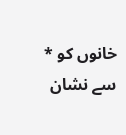خانوں کو * سے نشان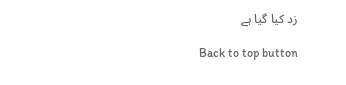زد کیا گیا ہے

Back to top button